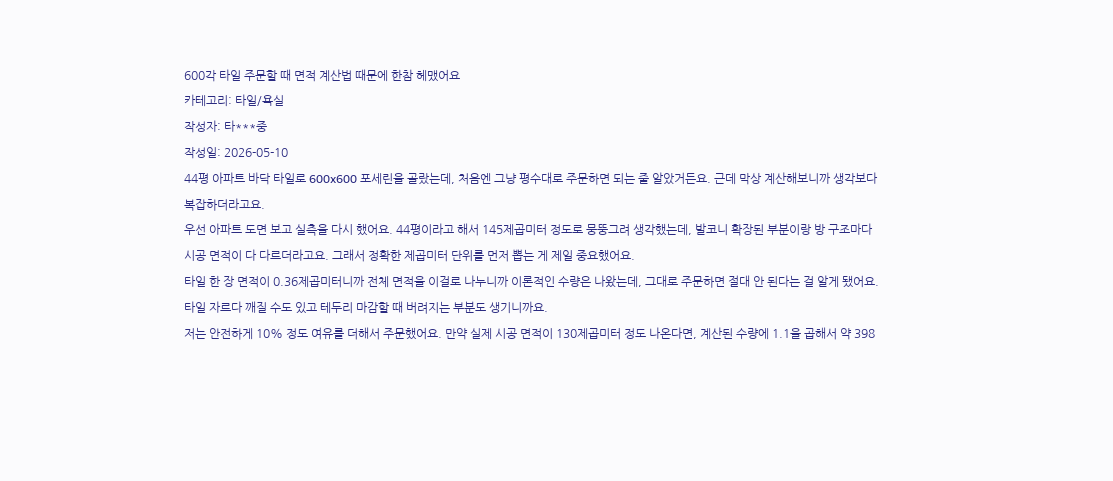600각 타일 주문할 때 면적 계산법 때문에 한참 헤맸어요
카테고리: 타일/욕실
작성자: 타***중
작성일: 2026-05-10
44평 아파트 바닥 타일로 600x600 포세린을 골랐는데, 처음엔 그냥 평수대로 주문하면 되는 줄 알았거든요. 근데 막상 계산해보니까 생각보다 복잡하더라고요.
우선 아파트 도면 보고 실측을 다시 했어요. 44평이라고 해서 145제곱미터 정도로 뭉뚱그려 생각했는데, 발코니 확장된 부분이랑 방 구조마다 시공 면적이 다 다르더라고요. 그래서 정확한 제곱미터 단위를 먼저 뽑는 게 제일 중요했어요.
타일 한 장 면적이 0.36제곱미터니까 전체 면적을 이걸로 나누니까 이론적인 수량은 나왔는데, 그대로 주문하면 절대 안 된다는 걸 알게 됐어요. 타일 자르다 깨질 수도 있고 테두리 마감할 때 버려지는 부분도 생기니까요.
저는 안전하게 10% 정도 여유를 더해서 주문했어요. 만약 실제 시공 면적이 130제곱미터 정도 나온다면, 계산된 수량에 1.1을 곱해서 약 398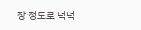장 정도로 넉넉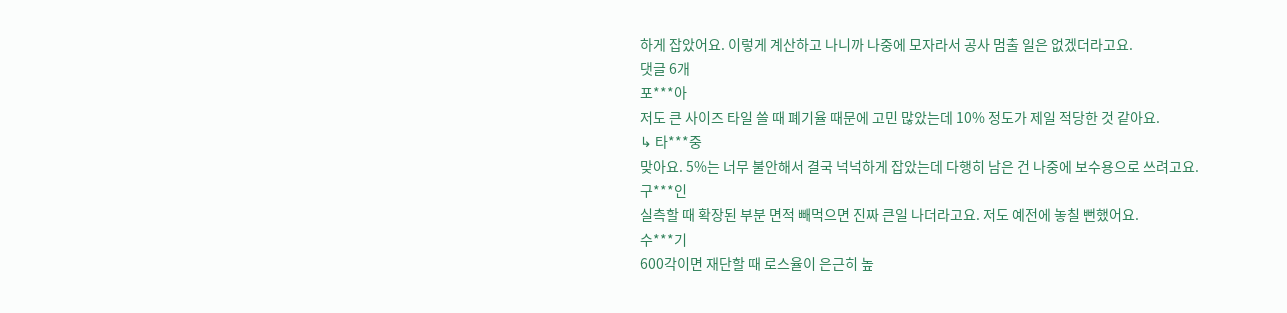하게 잡았어요. 이렇게 계산하고 나니까 나중에 모자라서 공사 멈출 일은 없겠더라고요.
댓글 6개
포***아
저도 큰 사이즈 타일 쓸 때 폐기율 때문에 고민 많았는데 10% 정도가 제일 적당한 것 같아요.
↳ 타***중
맞아요. 5%는 너무 불안해서 결국 넉넉하게 잡았는데 다행히 남은 건 나중에 보수용으로 쓰려고요.
구***인
실측할 때 확장된 부분 면적 빼먹으면 진짜 큰일 나더라고요. 저도 예전에 놓칠 뻔했어요.
수***기
600각이면 재단할 때 로스율이 은근히 높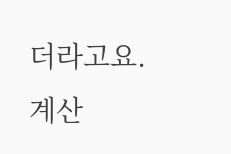더라고요. 계산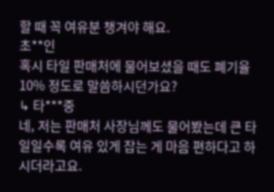할 때 꼭 여유분 챙겨야 해요.
초**인
혹시 타일 판매처에 물어보셨을 때도 폐기율 10% 정도로 말씀하시던가요?
↳ 타***중
네, 저는 판매처 사장님께도 물어봤는데 큰 타일일수록 여유 있게 잡는 게 마음 편하다고 하시더라고요.